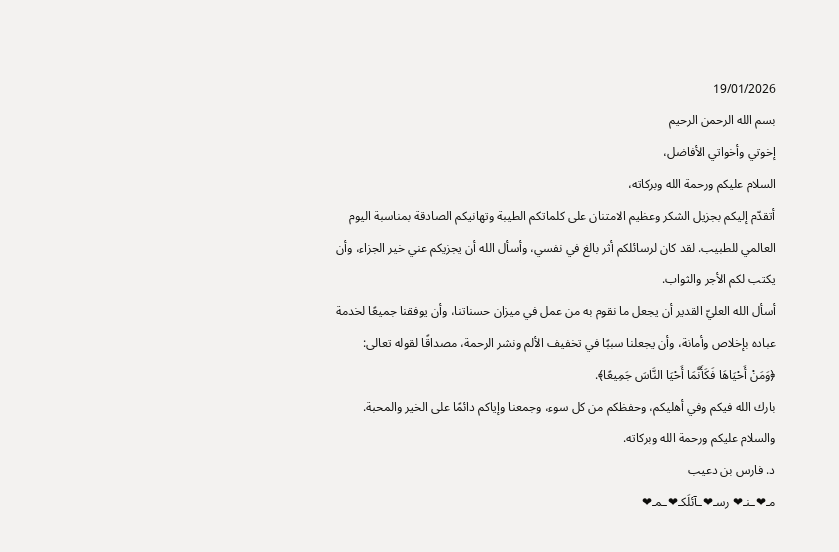19/01/2026
بسم الله الرحمن الرحيم
إخوتي وأخواتي الأفاضل،
السلام عليكم ورحمة الله وبركاته،
أتقدّم إليكم بجزيل الشكر وعظيم الامتنان على كلماتكم الطيبة وتهانيكم الصادقة بمناسبة اليوم العالمي للطبيب. لقد كان لرسائلكم أثر بالغ في نفسي، وأسأل الله أن يجزيكم عني خير الجزاء، وأن يكتب لكم الأجر والثواب.
أسأل الله العليّ القدير أن يجعل ما نقوم به من عمل في ميزان حسناتنا، وأن يوفقنا جميعًا لخدمة عباده بإخلاص وأمانة، وأن يجعلنا سببًا في تخفيف الألم ونشر الرحمة، مصداقًا لقوله تعالى:
﴿وَمَنْ أَحْيَاهَا فَكَأَنَّمَا أَحْيَا النَّاسَ جَمِيعًا﴾.
بارك الله فيكم وفي أهليكم، وحفظكم من كل سوء، وجمعنا وإياكم دائمًا على الخير والمحبة.
والسلام عليكم ورحمة الله وبركاته.
د. فارس بن دعيب
مـ❤ـنـ❤ رسـ❤ـآئلَكـ❤ـمـ❤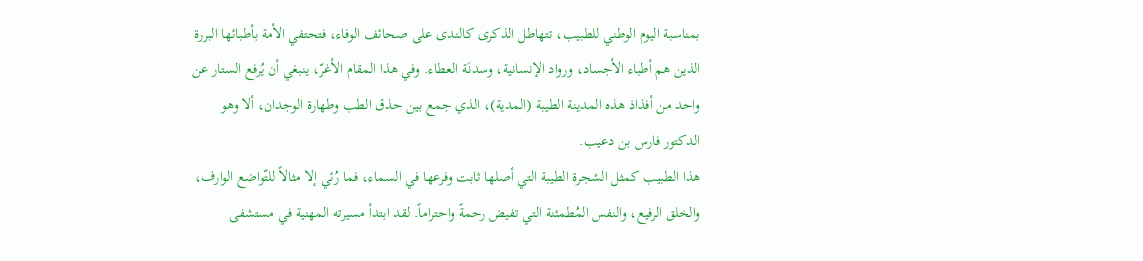بمناسبة اليوم الوطني للطبيب، تتهاطل الذكرى كالندى على صحائف الوفاء، فتحتفي الأمة بأطبائها البررة الذين هم أطباء الأجساد، ورواد الإنسانية، وسدنَة العطاء. وفي هذا المقام الأغرّ، ينبغي أن يُرفع الستار عن واحد من أفذاذ هذه المدينة الطيبة (المدية)، الذي جمع بين حذق الطب وطهارة الوجدان، ألا وهو الدكتور فارس بن دعيب.
هذا الطبيب كمثل الشجرة الطيبة التي أصلها ثابت وفرعها في السماء، فما رُئي إلا مثالاً للتّواضع الوارف، والخلق الرفيع، والنفس المُطمئنة التي تفيض رحمةً واحتراماً. لقد ابتدأ مسيرته المهنية في مستشفى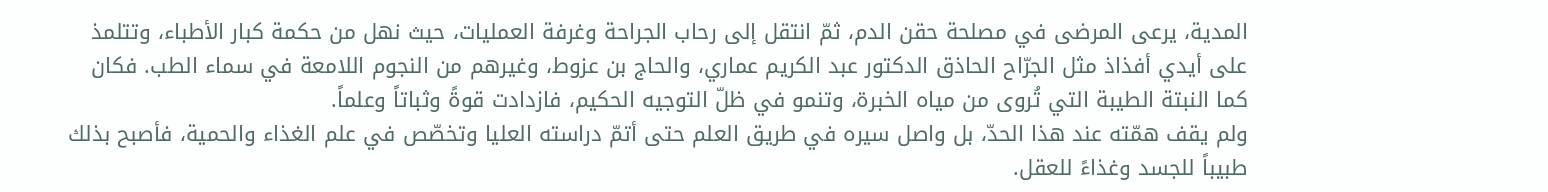المدية، يرعى المرضى في مصلحة حقن الدم، ثمّ انتقل إلى رحاب الجراحة وغرفة العمليات، حيث نهل من حكمة كبار الأطباء، وتتلمذ على أيدي أفذاذ مثل الجرّاح الحاذق الدكتور عبد الكريم عماري، والحاج بن عزوط، وغيرهم من النجوم اللامعة في سماء الطب. فكان كما النبتة الطيبة التي تُروى من مياه الخبرة، وتنمو في ظلّ التوجيه الحكيم، فازدادت قوةً وثباتاً وعلماً.
ولم يقف همّته عند هذا الحدّ، بل واصل سيره في طريق العلم حتى أتمّ دراسته العليا وتخصّص في علم الغذاء والحمية، فأصبح بذلك طبيباً للجسد وغذاءً للعقل.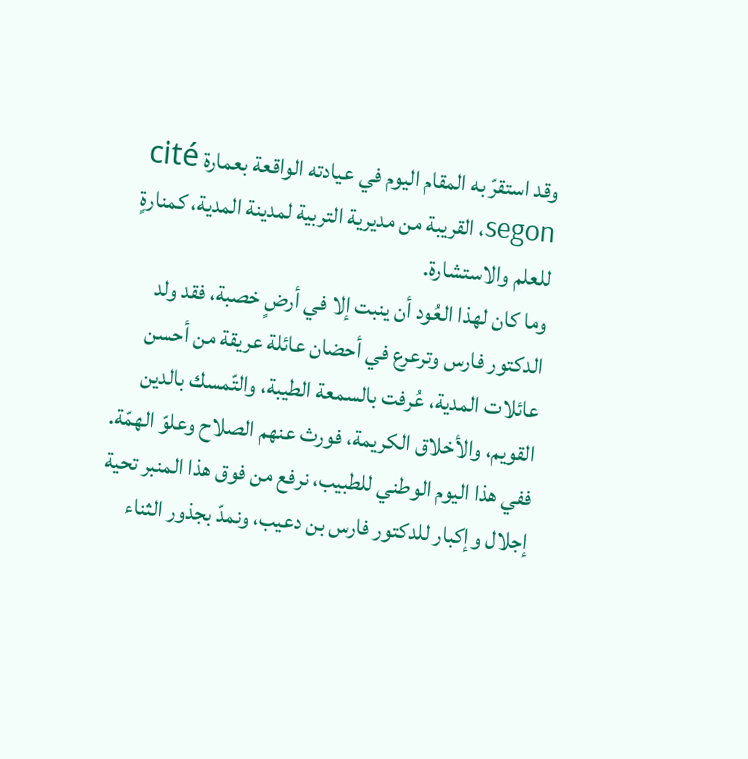وقد استقرّ به المقام اليوم في عيادته الواقعة بعمارة cité segon، القريبة من مديرية التربية لمدينة المدية، كمنارةٍ للعلم والاستشارة.
وما كان لهذا العُود أن ينبت إلا في أرضٍ خصبة، فقد ولد الدكتور فارس وترعرع في أحضان عائلة عريقة من أحسن عائلات المدية، عُرفت بالسمعة الطيبة، والتّمسك بالدين القويم، والأخلاق الكريمة، فورث عنهم الصلاح وعلوّ الهمّة.
ففي هذا اليوم الوطني للطبيب، نرفع من فوق هذا المنبر تحية إجلال وإكبار للدكتور فارس بن دعيب، ونمدّ بجذور الثناء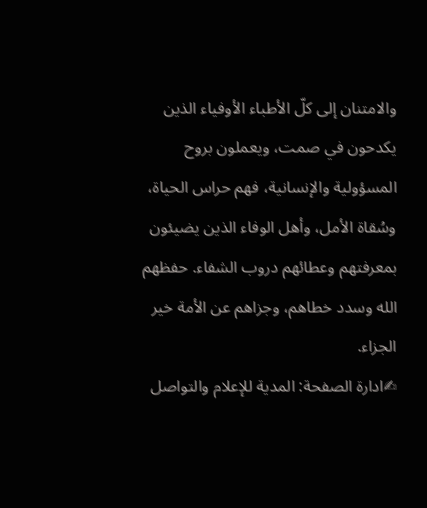والامتنان إلى كلّ الأطباء الأوفياء الذين يكدحون في صمت، ويعملون بروح المسؤولية والإنسانية، فهم حراس الحياة، وسُقاة الأمل، وأهل الوفاء الذين يضيئون بمعرفتهم وعطائهم دروب الشفاء. حفظهم الله وسدد خطاهم، وجزاهم عن الأمة خير الجزاء.
✍ادارة الصفحة: المدية للإعلام والتواصل